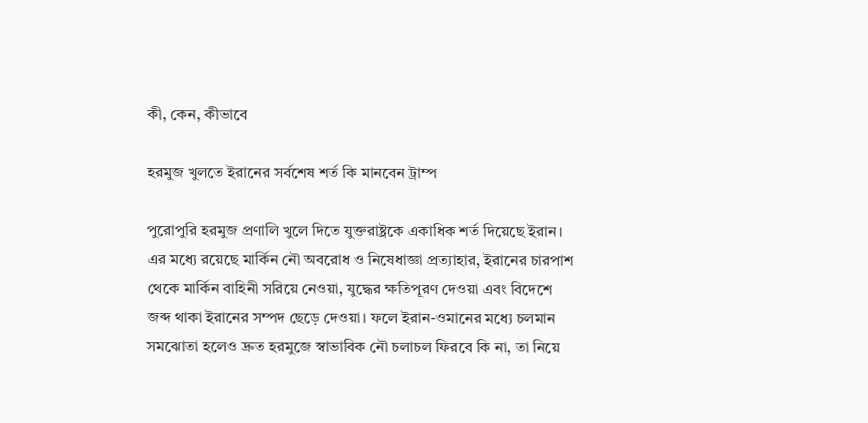কী, কেন, কীভাবে

হরমুজ খুলতে ইরানের সর্বশেষ শর্ত কি মানবেন ট্রাম্প

পুরোপুরি হরমুজ প্রণালি খুলে দিতে যুক্তরাষ্ট্রকে একাধিক শর্ত দিয়েছে ইরান। এর মধ্যে রয়েছে মার্কিন নৌ অবরোধ ও নিষেধাজ্ঞা প্রত্যাহার, ইরানের চারপাশ থেকে মার্কিন বাহিনী সরিয়ে নেওয়া, যুদ্ধের ক্ষতিপূরণ দেওয়া এবং বিদেশে জব্দ থাকা ইরানের সম্পদ ছেড়ে দেওয়া। ফলে ইরান-ওমানের মধ্যে চলমান সমঝোতা হলেও দ্রুত হরমুজে স্বাভাবিক নৌ চলাচল ফিরবে কি না, তা নিয়ে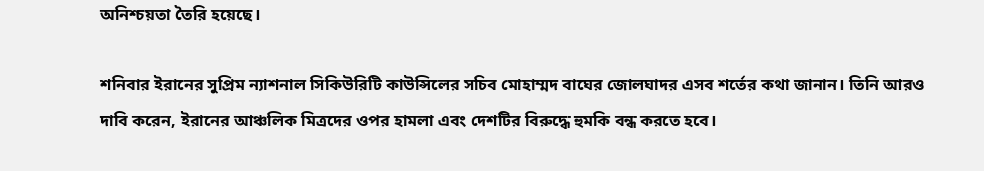অনিশ্চয়তা তৈরি হয়েছে।

শনিবার ইরানের সুপ্রিম ন্যাশনাল সিকিউরিটি কাউন্সিলের সচিব মোহাম্মদ বাঘের জোলঘাদর এসব শর্তের কথা জানান। তিনি আরও দাবি করেন, ইরানের আঞ্চলিক মিত্রদের ওপর হামলা এবং দেশটির বিরুদ্ধে হুমকি বন্ধ করতে হবে।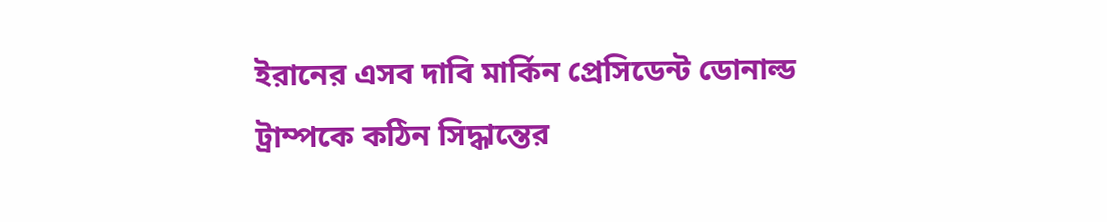ইরানের এসব দাবি মার্কিন প্রেসিডেন্ট ডোনাল্ড ট্রাম্পকে কঠিন সিদ্ধান্তের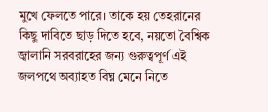মুখে ফেলতে পারে। তাকে হয় তেহরানের কিছু দাবিতে ছাড় দিতে হবে, নয়তো বৈশ্বিক জ্বালানি সরবরাহের জন্য গুরুত্বপূর্ণ এই জলপথে অব্যাহত বিঘ্ন মেনে নিতে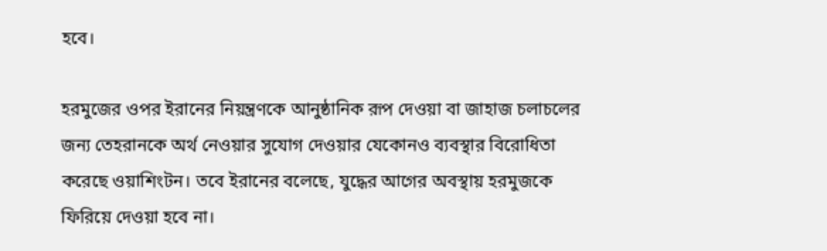হবে।

হরমুজের ওপর ইরানের নিয়ন্ত্রণকে আনুষ্ঠানিক রূপ দেওয়া বা জাহাজ চলাচলের জন্য তেহরানকে অর্থ নেওয়ার সুযোগ দেওয়ার যেকোনও ব্যবস্থার বিরোধিতা করেছে ওয়াশিংটন। তবে ইরানের বলেছে, যুদ্ধের আগের অবস্থায় হরমুজকে ফিরিয়ে দেওয়া হবে না।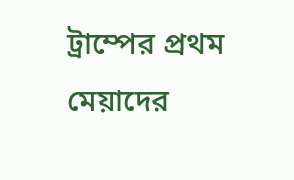ট্রাম্পের প্রথম মেয়াদের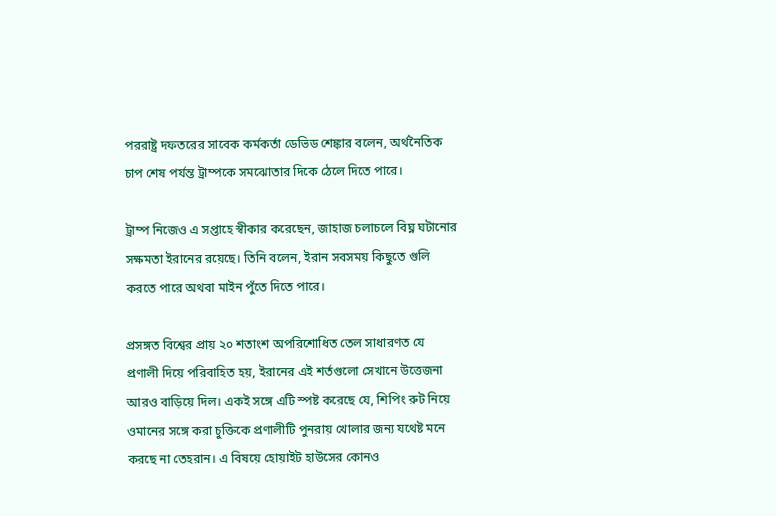পররাষ্ট্র দফতরের সাবেক কর্মকর্তা ডেভিড শেঙ্কার বলেন, অর্থনৈতিক চাপ শেষ পর্যন্ত ট্রাম্পকে সমঝোতার দিকে ঠেলে দিতে পারে।

ট্রাম্প নিজেও এ সপ্তাহে স্বীকার করেছেন, জাহাজ চলাচলে বিঘ্ন ঘটানোর সক্ষমতা ইরানের রয়েছে। তিনি বলেন, ইরান সবসময় কিছুতে গুলি করতে পারে অথবা মাইন পুঁতে দিতে পারে।

প্রসঙ্গত বিশ্বের প্রায় ২০ শতাংশ অপরিশোধিত তেল সাধারণত যে প্রণালী দিয়ে পরিবাহিত হয়, ইরানের এই শর্তগুলো সেখানে উত্তেজনা আরও বাড়িয়ে দিল। একই সঙ্গে এটি স্পষ্ট করেছে যে, শিপিং রুট নিয়ে ওমানের সঙ্গে করা চুক্তিকে প্রণালীটি পুনরায় খোলার জন্য যথেষ্ট মনে করছে না তেহরান। এ বিষয়ে হোয়াইট হাউসের কোনও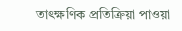তাৎক্ষণিক প্রতিক্রিয়া পাওয়া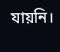যায়নি।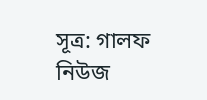সূত্র: গালফ নিউজ